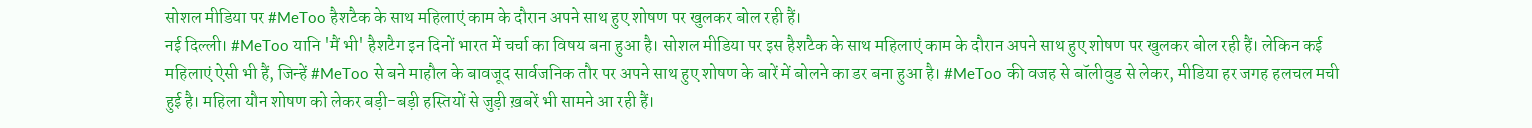सोशल मीडिया पर #MeToo हैशटैक के साथ महिलाएं काम के दौरान अपने साथ हुए शोषण पर खुलकर बोल रही हैं।
नई दिल्ली। #MeToo यानि 'मैं भी' हैशटैग इन दिनों भारत में चर्चा का विषय बना हुआ है। सोशल मीडिया पर इस हैशटैक के साथ महिलाएं काम के दौरान अपने साथ हुए शोषण पर खुलकर बोल रही हैं। लेकिन कई महिलाएं ऐसी भी हैं, जिन्हें #MeToo से बने माहौल के बावजूद सार्वजनिक तौर पर अपने साथ हुए शोषण के बारें में बोलने का डर बना हुआ है। #MeToo की वजह से बॉलीवुड से लेकर, मीडिया हर जगह हलचल मची हुई है। महिला यौन शोषण को लेकर बड़ी-बड़ी हस्तियों से जुड़ी ख़बरें भी सामने आ रही हैं।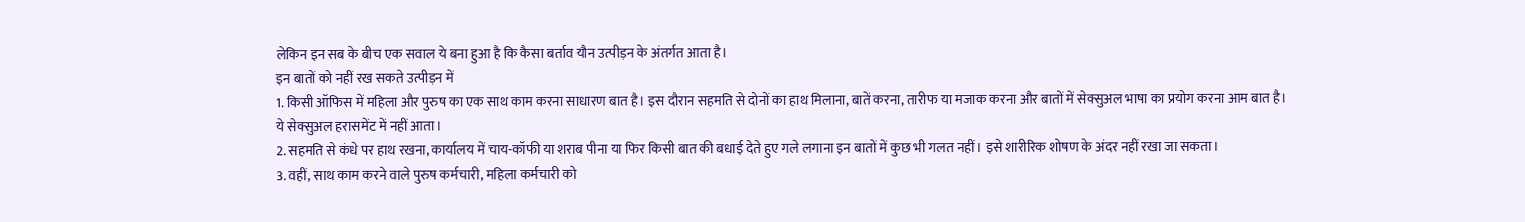लेकिन इन सब के बीच एक सवाल ये बना हुआ है कि कैसा बर्ताव यौन उत्पीड़न के अंतर्गत आता है।
इन बातों को नहीं रख सकते उत्पीड़न में
1. किसी ऑफिस में महिला और पुरुष का एक साथ काम करना साधारण बात है। इस दौरान सहमति से दोनों का हाथ मिलाना, बातें करना, तारीफ या मजाक करना और बातों में सेक्सुअल भाषा का प्रयोग करना आम बात है। ये सेक्सुअल हरासमेंट में नहीं आता।
2. सहमति से कंधे पर हाथ रखना, कार्यालय में चाय-कॉफी या शराब पीना या फिर किसी बात की बधाई देते हुए गले लगाना इन बातों में कुछ भी गलत नहीं। इसे शारीरिक शोषण के अंदर नहीं रखा जा सकता।
3. वहीं, साथ काम करने वाले पुरुष कर्मचारी, महिला कर्मचारी को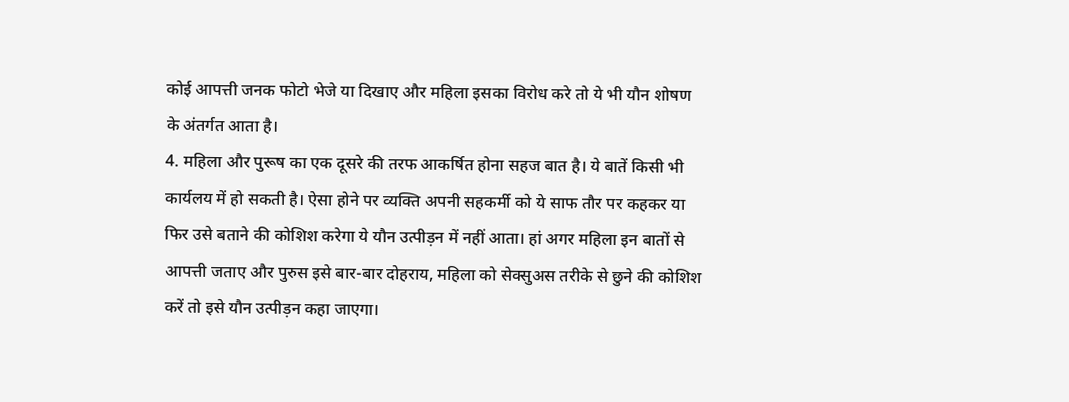कोई आपत्ती जनक फोटो भेजे या दिखाए और महिला इसका विरोध करे तो ये भी यौन शोषण के अंतर्गत आता है।
4. महिला और पुरूष का एक दूसरे की तरफ आकर्षित होना सहज बात है। ये बातें किसी भी कार्यलय में हो सकती है। ऐसा होने पर व्यक्ति अपनी सहकर्मी को ये साफ तौर पर कहकर या फिर उसे बताने की कोशिश करेगा ये यौन उत्पीड़न में नहीं आता। हां अगर महिला इन बातों से आपत्ती जताए और पुरुस इसे बार-बार दोहराय, महिला को सेक्सुअस तरीके से छुने की कोशिश करें तो इसे यौन उत्पीड़न कहा जाएगा।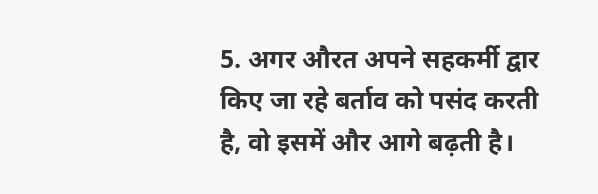5. अगर औरत अपने सहकर्मी द्वार किए जा रहे बर्ताव को पसंद करती है, वो इसमें और आगे बढ़ती है।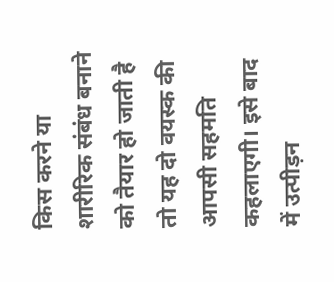किस करने या शारीरिक संबंध बनाने को तैयार हो जाती है तो यह दो वयस्क की आपसी सहमति कहलाएगी। इसे बाद में उत्पीड़न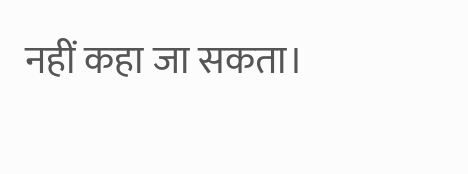नहीं कहा जा सकता।